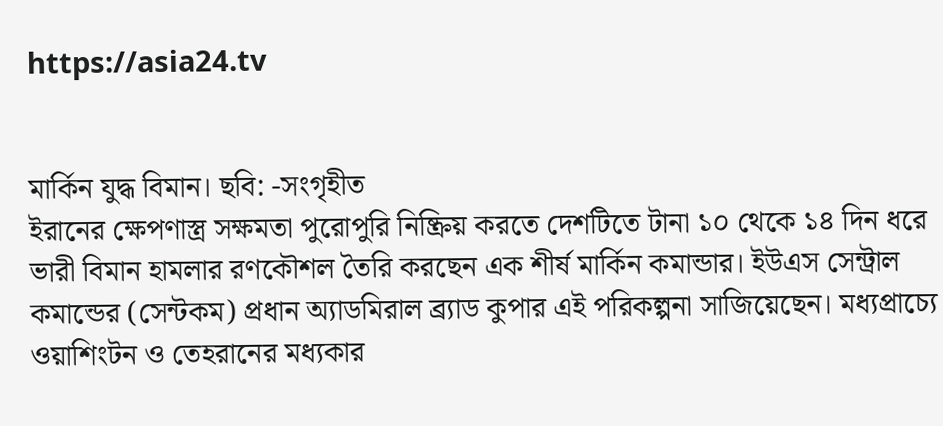https://asia24.tv


মার্কিন যুদ্ধ বিমান। ছবি: -সংগৃহীত
ইরানের ক্ষেপণাস্ত্র সক্ষমতা পুরোপুরি নিষ্ক্রিয় করতে দেশটিতে টানা ১০ থেকে ১৪ দিন ধরে ভারী বিমান হামলার রণকৌশল তৈরি করছেন এক শীর্ষ মার্কিন কমান্ডার। ইউএস সেন্ট্রাল কমান্ডের (সেন্টকম) প্রধান অ্যাডমিরাল ব্র্যাড কুপার এই পরিকল্পনা সাজিয়েছেন। মধ্যপ্রাচ্যে ওয়াশিংটন ও তেহরানের মধ্যকার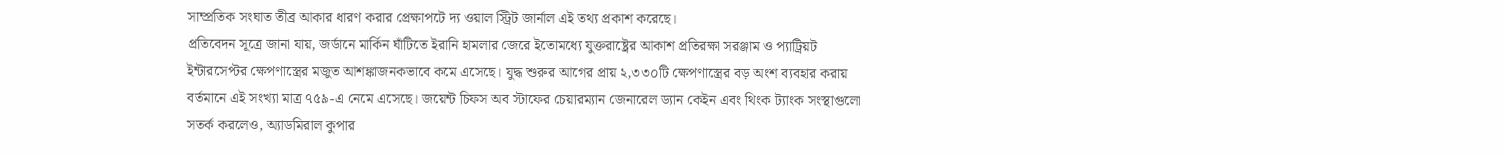সাম্প্রতিক সংঘাত তীব্র আকার ধারণ করার প্রেক্ষাপটে দ্য ওয়াল স্ট্রিট জার্নাল এই তথ্য প্রকাশ করেছে।
প্রতিবেদন সূত্রে জানা যায়, জর্ডানে মার্কিন ঘাঁটিতে ইরানি হামলার জেরে ইতোমধ্যে যুক্তরাষ্ট্রের আকাশ প্রতিরক্ষা সরঞ্জাম ও প্যাট্রিয়ট ইন্টারসেপ্টর ক্ষেপণাস্ত্রের মজুত আশঙ্কাজনকভাবে কমে এসেছে। যুদ্ধ শুরুর আগের প্রায় ২,৩৩০টি ক্ষেপণাস্ত্রের বড় অংশ ব্যবহার করায় বর্তমানে এই সংখ্যা মাত্র ৭৫৯-এ নেমে এসেছে। জয়েন্ট চিফস অব স্টাফের চেয়ারম্যান জেনারেল ড্যান কেইন এবং থিংক ট্যাংক সংস্থাগুলো সতর্ক করলেও, অ্যাডমিরাল কুপার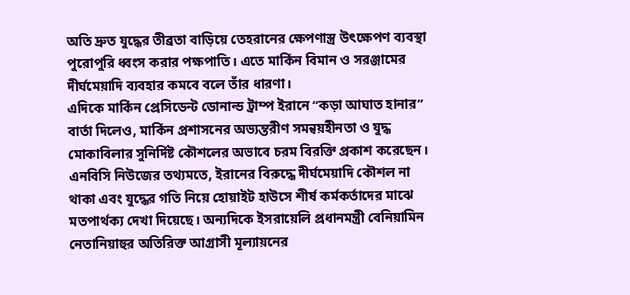অতি দ্রুত যুদ্ধের তীব্রতা বাড়িয়ে তেহরানের ক্ষেপণাস্ত্র উৎক্ষেপণ ব্যবস্থা পুরোপুরি ধ্বংস করার পক্ষপাতি। এতে মার্কিন বিমান ও সরঞ্জামের দীর্ঘমেয়াদি ব্যবহার কমবে বলে তাঁর ধারণা।
এদিকে মার্কিন প্রেসিডেন্ট ডোনাল্ড ট্রাম্প ইরানে “কড়া আঘাত হানার” বার্তা দিলেও, মার্কিন প্রশাসনের অভ্যন্তরীণ সমন্বয়হীনতা ও যুদ্ধ মোকাবিলার সুনির্দিষ্ট কৌশলের অভাবে চরম বিরক্তি প্রকাশ করেছেন। এনবিসি নিউজের তথ্যমতে, ইরানের বিরুদ্ধে দীর্ঘমেয়াদি কৌশল না থাকা এবং যুদ্ধের গতি নিয়ে হোয়াইট হাউসে শীর্ষ কর্মকর্তাদের মাঝে মতপার্থক্য দেখা দিয়েছে। অন্যদিকে ইসরায়েলি প্রধানমন্ত্রী বেনিয়ামিন নেতানিয়াহুর অতিরিক্ত আগ্রাসী মূল্যায়নের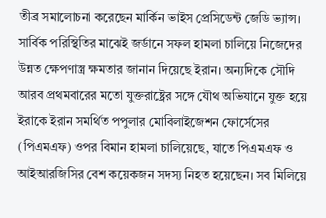তীব্র সমালোচনা করেছেন মার্কিন ভাইস প্রেসিডেন্ট জেডি ভ্যান্স।
সার্বিক পরিস্থিতির মাঝেই জর্ডানে সফল হামলা চালিয়ে নিজেদের উন্নত ক্ষেপণাস্ত্র ক্ষমতার জানান দিয়েছে ইরান। অন্যদিকে সৌদি আরব প্রথমবারের মতো যুক্তরাষ্ট্রের সঙ্গে যৌথ অভিযানে যুক্ত হয়ে ইরাকে ইরান সমর্থিত পপুলার মোবিলাইজেশন ফোর্সেসের (পিএমএফ) ওপর বিমান হামলা চালিয়েছে, যাতে পিএমএফ ও আইআরজিসির বেশ কয়েকজন সদস্য নিহত হয়েছেন। সব মিলিয়ে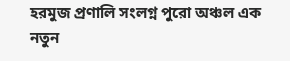হরমুজ প্রণালি সংলগ্ন পুরো অঞ্চল এক নতুন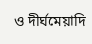ও দীর্ঘমেয়াদি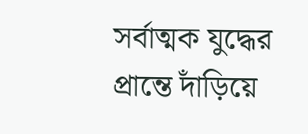সর্বাত্মক যুদ্ধের প্রান্তে দাঁড়িয়ে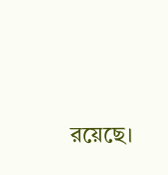রয়েছে।